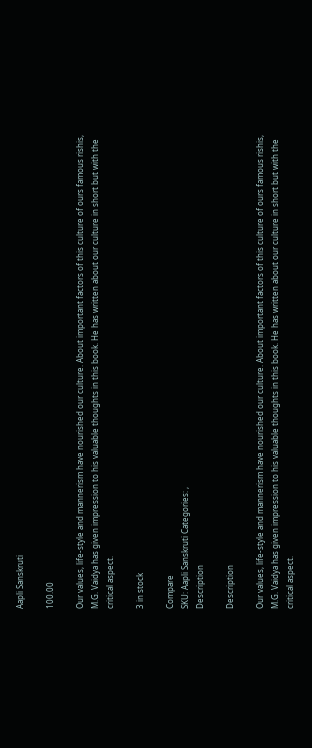Aapli Sanskruti

100.00

Our values, life-style and mannerism have nourished our culture. About important factors of this culture of ours famous rishis, M.G. Vaidya has given impression to his valuable thoughts in this book. He has written about our culture in short but with the critical aspect.

3 in stock

Compare
SKU: Aapli Sanskruti Categories: ,
Description

Description

Our values, life-style and mannerism have nourished our culture. About important factors of this culture of ours famous rishis, M.G. Vaidya has given impression to his valuable thoughts in this book. He has written about our culture in short but with the critical aspect.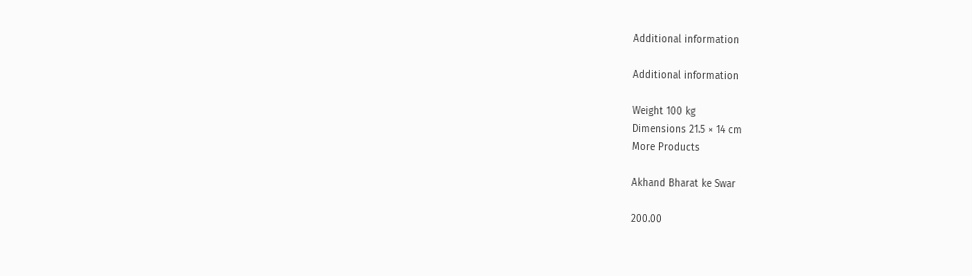Additional information

Additional information

Weight 100 kg
Dimensions 21.5 × 14 cm
More Products

Akhand Bharat ke Swar

200.00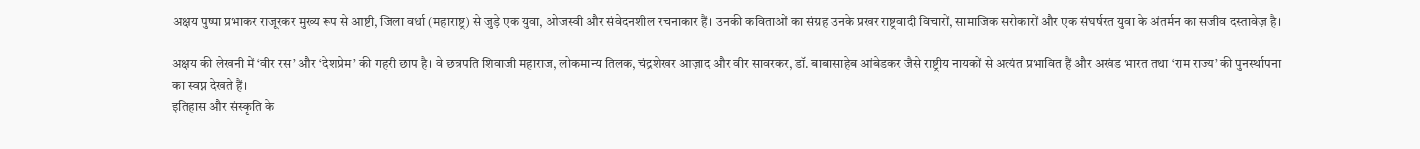अक्षय पुष्पा प्रभाकर राजूरकर मुख्य रूप से आष्टी, जिला वर्धा (महाराष्ट्र) से जुड़े एक युवा, ओजस्वी और संवेदनशील रचनाकार हैं। उनकी कविताओं का संग्रह उनके प्रखर राष्ट्रवादी विचारों, सामाजिक सरोकारों और एक संघर्षरत युवा के अंतर्मन का सजीव दस्तावेज़ है।

अक्षय की लेखनी में ‘वीर रस’ और ‘देशप्रेम’ की गहरी छाप है। वे छत्रपति शिवाजी महाराज, लोकमान्य तिलक, चंद्रशेखर आज़ाद और वीर सावरकर, डॉ. बाबासाहेब आंबेडकर जैसे राष्ट्रीय नायकों से अत्यंत प्रभावित हैं और अखंड भारत तथा ‘राम राज्य’ की पुनर्स्थापना का स्वप्न देखते हैं।
इतिहास और संस्कृति के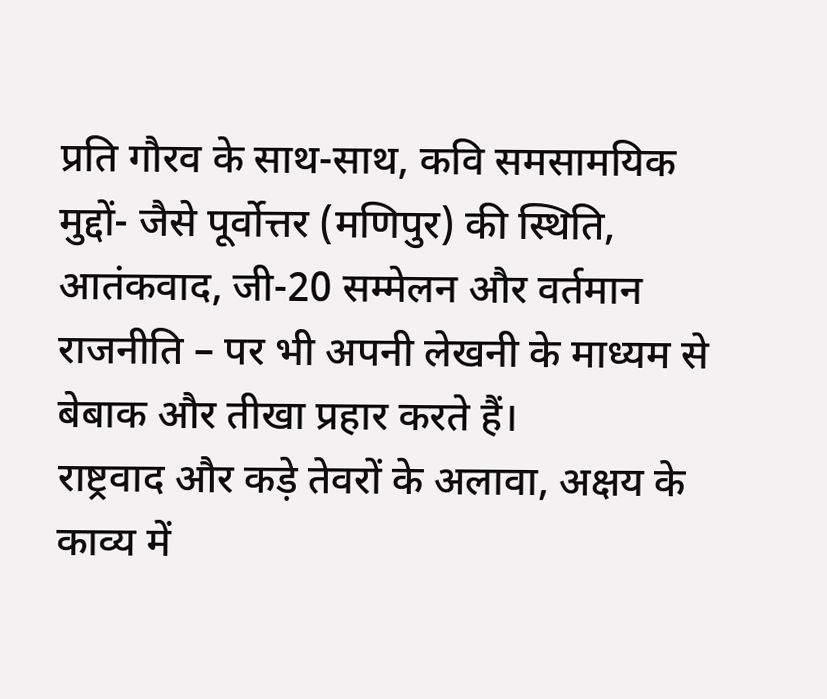प्रति गौरव के साथ-साथ, कवि समसामयिक मुद्दों- जैसे पूर्वोत्तर (मणिपुर) की स्थिति, आतंकवाद, जी-20 सम्मेलन और वर्तमान राजनीति – पर भी अपनी लेखनी के माध्यम से बेबाक और तीखा प्रहार करते हैं।
राष्ट्रवाद और कड़े तेवरों के अलावा, अक्षय के काव्य में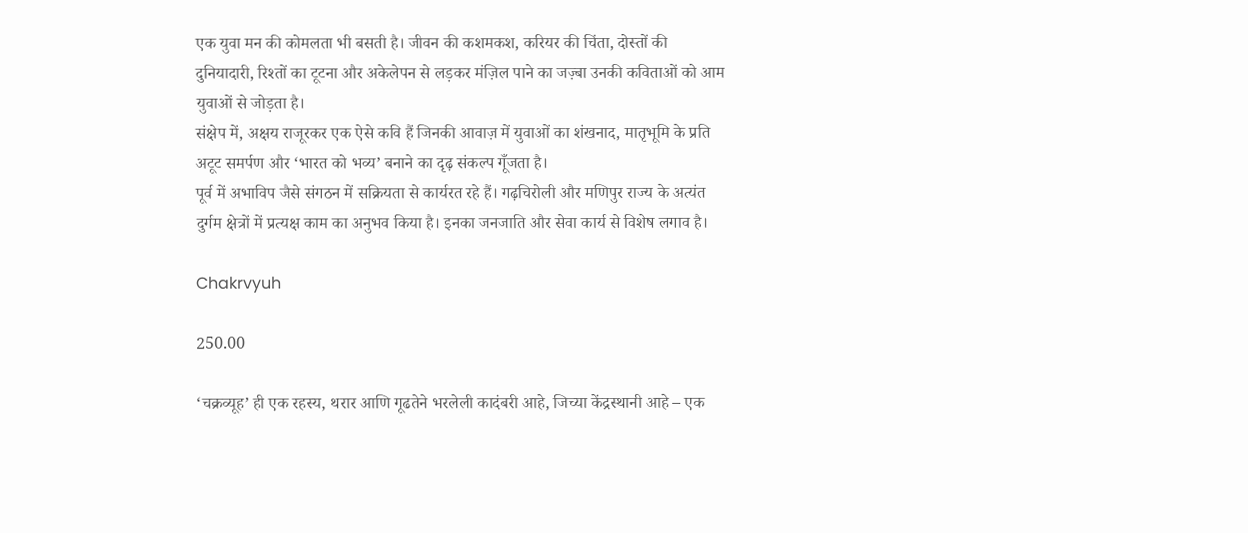एक युवा मन की कोमलता भी बसती है। जीवन की कशमकश, करियर की चिंता, दोस्तों की दुनियादारी, रिश्तों का टूटना और अकेलेपन से लड़कर मंज़िल पाने का जज़्बा उनकी कविताओं को आम युवाओं से जोड़ता है।
संक्षेप में, अक्षय राजूरकर एक ऐसे कवि हैं जिनकी आवाज़ में युवाओं का शंखनाद, मातृभूमि के प्रति अटूट समर्पण और ‘भारत को भव्य’ बनाने का दृढ़ संकल्प गूँजता है।
पूर्व में अभाविप जैसे संगठन में सक्रियता से कार्यरत रहे हैं। गढ़चिरोली और मणिपुर राज्य के अत्यंत दुर्गम क्षेत्रों में प्रत्यक्ष काम का अनुभव किया है। इनका जनजाति और सेवा कार्य से विशेष लगाव है।

Chakrvyuh

250.00

‘चक्रव्यूह’ ही एक रहस्य, थरार आणि गूढतेने भरलेली कादंबरी आहे, जिच्या केंद्रस्थानी आहे – एक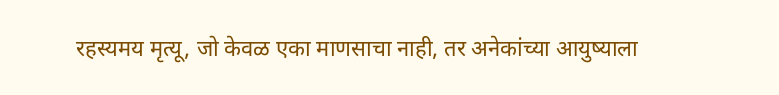रहस्यमय मृत्यू, जो केवळ एका माणसाचा नाही, तर अनेकांच्या आयुष्याला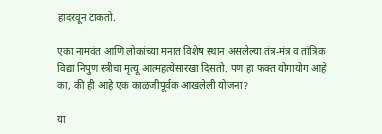हादरवून टाकतो.

एका नामवंत आणि लोकांच्या मनात विशेष स्थान असलेल्या तंत्र-मंत्र व तांत्रिक विद्या निपुण स्त्रीचा मृत्यू आत्महत्येसारखा दिसतो. पण हा फक्त योगायोग आहे का, की ही आहे एक काळजीपूर्वक आखलेली योजना?

या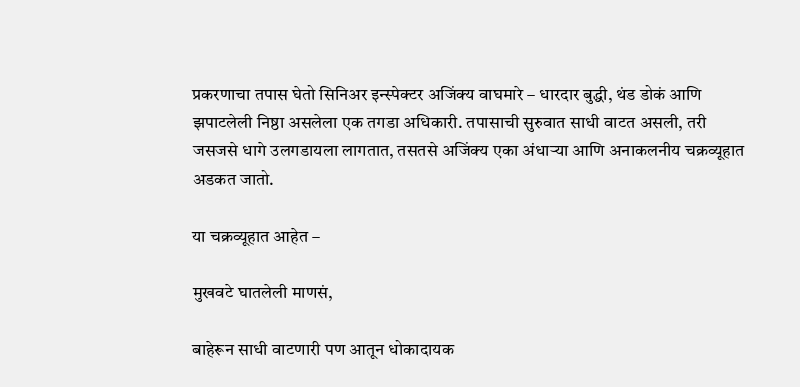प्रकरणाचा तपास घेतो सिनिअर इन्स्पेक्टर अजिंक्य वाघमारे – धारदार बुद्धी, थंड डोकं आणि झपाटलेली निष्ठा असलेला एक तगडा अधिकारी. तपासाची सुरुवात साधी वाटत असली, तरी जसजसे धागे उलगडायला लागतात, तसतसे अजिंक्य एका अंधाऱ्या आणि अनाकलनीय चक्रव्यूहात अडकत जातो.

या चक्रव्यूहात आहेत –

मुखवटे घातलेली माणसं,

बाहेरून साधी वाटणारी पण आतून धोकादायक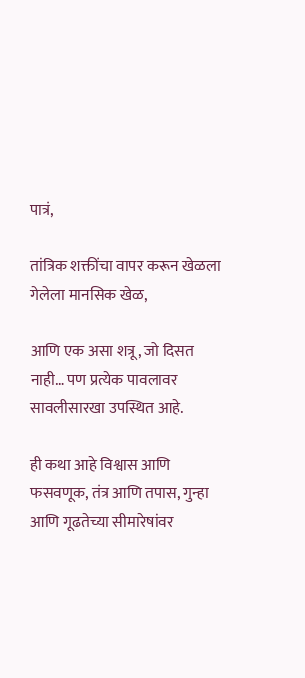पात्रं,

तांत्रिक शक्तींचा वापर करून खेळला गेलेला मानसिक खेळ,

आणि एक असा शत्रू, जो दिसत नाही… पण प्रत्येक पावलावर सावलीसारखा उपस्थित आहे.

ही कथा आहे विश्वास आणि फसवणूक, तंत्र आणि तपास, गुन्हा आणि गूढतेच्या सीमारेषांवर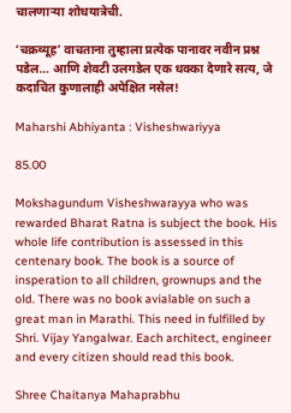चालणाऱ्या शोधयात्रेची.

‘चक्रव्यूह’ वाचताना तुम्हाला प्रत्येक पानावर नवीन प्रश्न पडेल… आणि शेवटी उलगडेल एक धक्का देणारे सत्य, जे कदाचित कुणालाही अपेक्षित नसेल!

Maharshi Abhiyanta : Visheshwariyya

85.00

Mokshagundum Visheshwarayya who was rewarded Bharat Ratna is subject the book. His whole life contribution is assessed in this centenary book. The book is a source of insperation to all children, grownups and the old. There was no book avialable on such a great man in Marathi. This need in fulfilled by Shri. Vijay Yangalwar. Each architect, engineer and every citizen should read this book.

Shree Chaitanya Mahaprabhu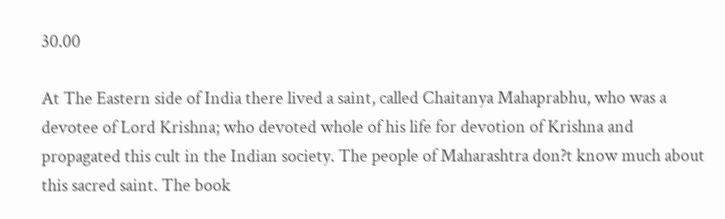30.00

At The Eastern side of India there lived a saint, called Chaitanya Mahaprabhu, who was a devotee of Lord Krishna; who devoted whole of his life for devotion of Krishna and propagated this cult in the Indian society. The people of Maharashtra don?t know much about this sacred saint. The book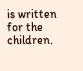is written for the children.